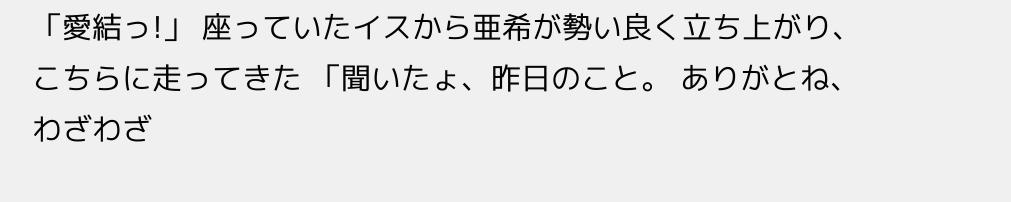「愛結っ!」 座っていたイスから亜希が勢い良く立ち上がり、こちらに走ってきた 「聞いたょ、昨日のこと。 ありがとね、わざわざ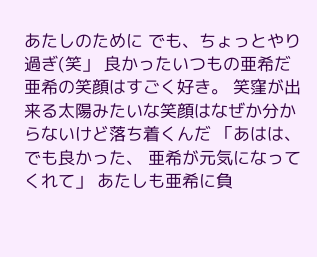あたしのために でも、ちょっとやり過ぎ(笑」 良かったいつもの亜希だ 亜希の笑顔はすごく好き。 笑窪が出来る太陽みたいな笑顔はなぜか分からないけど落ち着くんだ 「あはは、でも良かった、 亜希が元気になってくれて」 あたしも亜希に負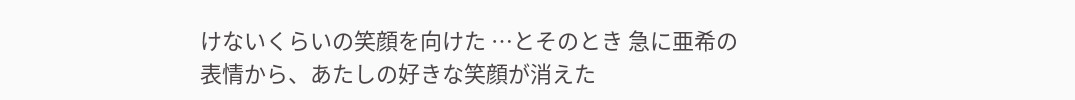けないくらいの笑顔を向けた …とそのとき 急に亜希の表情から、あたしの好きな笑顔が消えた